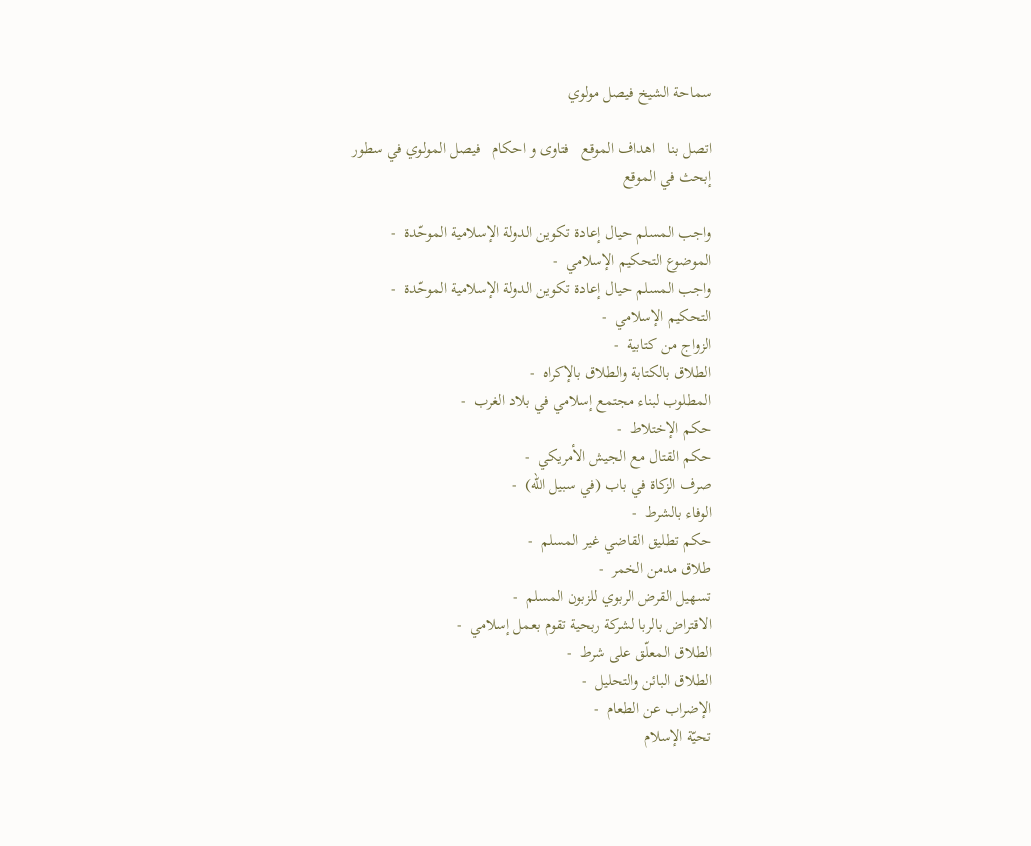سماحة الشيخ فيصل مولوي

اتصل بنا   اهداف الموقع   فتاوى و احكام   فيصل المولوي في سطور
إبحث في الموقع

واجب المسلم حيال إعادة تكوين الدولة الإسلامية الموحّدة  -
الموضوع التحكيم الإسلامي  -
واجب المسلم حيال إعادة تكوين الدولة الإسلامية الموحّدة  -
التحكيم الإسلامي  -
الزواج من كتابية  -
الطلاق بالكتابة والطلاق بالإكراه  -
المطلوب لبناء مجتمع إسلامي في بلاد الغرب  -
حكم الإختلاط  -
حكم القتال مع الجيش الأمريكي  -
صرف الزكاة في باب (في سبيل الله)  -
الوفاء بالشرط  -
حكم تطليق القاضي غير المسلم  -
طلاق مدمن الخمر  -
تسهيل القرض الربوي للزبون المسلم  -
الاقتراض بالربا لشركة ربحية تقوم بعمل إسلامي  -
الطلاق المعلّق على شرط  -
الطلاق البائن والتحليل  -
الإضراب عن الطعام  -
تحيّة الإسلام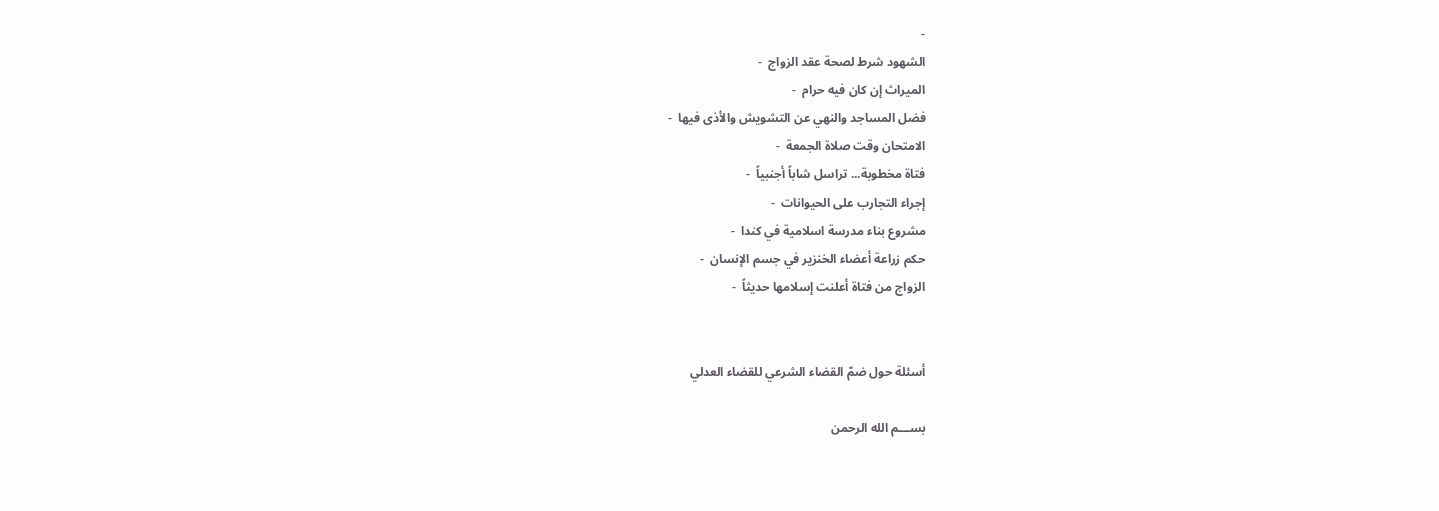-
الشهود شرط لصحة عقد الزواج  -
الميراث إن كان فيه حرام  -
فضل المساجد والنهي عن التشويش والأذى فيها  -
الامتحان وقت صلاة الجمعة  -
فتاة مخطوبة... تراسل شاباً أجنبياً  -
إجراء التجارب على الحيوانات  -
مشروع بناء مدرسة اسلامية في كندا  -
حكم زراعة أعضاء الخنزير في جسم الإنسان  -
الزواج من فتاة أعلنت إسلامها حديثاً  -


أسئلة حول ضمّ القضاء الشرعي للقضاء العدلي

بســـم الله الرحمن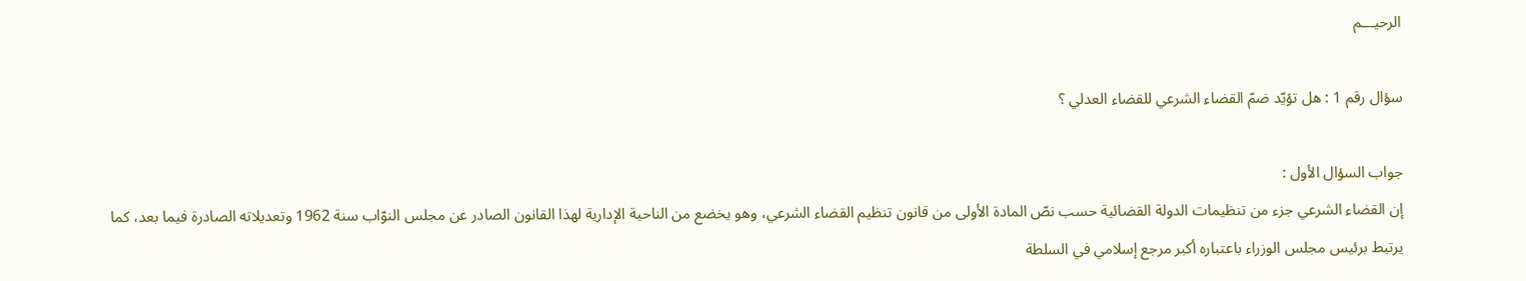الرحيـــم

سؤال رقم 1 : هل تؤيّد ضمّ القضاء الشرعي للقضاء العدلي ؟

جواب السؤال الأول :
إن القضاء الشرعي جزء من تنظيمات الدولة القضائية حسب نصّ المادة الأولى من قانون تنظيم القضاء الشرعي، وهو يخضع من الناحية الإدارية لهذا القانون الصادر عن مجلس النوّاب سنة 1962 وتعديلاته الصادرة فيما بعد، كما يرتبط برئيس مجلس الوزراء باعتباره أكبر مرجع إسلامي في السلطة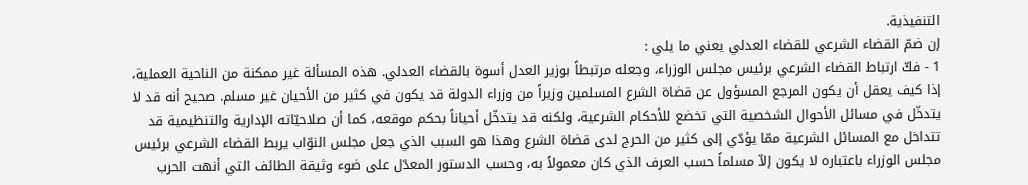التنفيذية.
إن ضمّ القضاء الشرعي للقضاء العدلي يعني ما يلي :
1 - فكّ ارتباط القضاء الشرعي برئيس مجلس الوزراء، وجعله مرتبطاً بوزير العدل أسوة بالقضاء العدلي. هذه المسألة غير ممكنة من الناحية العملية، إذا كيف يعقل أن يكون المرجع المسؤول عن قضاة الشرع المسلمين وزيراً من وزراء الدولة قد يكون في كثير من الأحيان غير مسلم. صحيح أنه قد لا يتدخّل في مسائل الأحوال الشخصية التي تخضع للأحكام الشرعية، ولكنه قد يتدخّل أحياناً بحكم موقعه، كما أن صلاحيّاته الإدارية والتنظيمية قد تتداخل مع المسائل الشرعية ممّا يؤدّي إلى كثير من الحرج لدى قضاة الشرع وهذا هو السبب الذي جعل مجلس النوّاب يربط القضاء الشرعي برئيس مجلس الوزراء باعتباره لا يكون إلاّ مسلماً حسب العرف الذي كان معمولاً به، وحسب الدستور المعدّل على ضوء وثيقة الطائف التي أنهت الحرب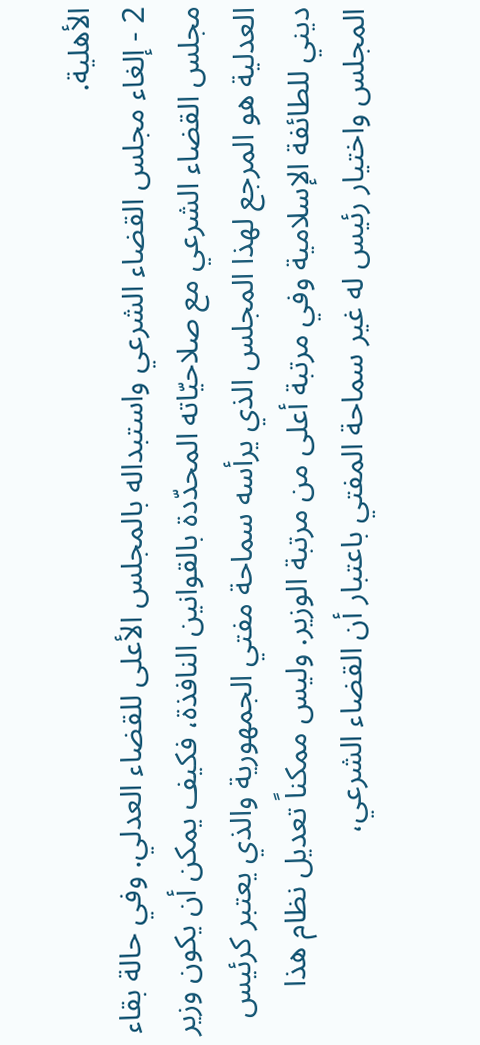الأهلية.
2 - إلغاء مجلس القضاء الشرعي واستبداله بالمجلس الأعلى للقضاء العدلي. وفي حالة بقاء مجلس القضاء الشرعي مع صلاحيّاته المحدّدة بالقوانين النافذة، فكيف يمكن أن يكون وزير العدلية هو المرجع لهذا المجلس الذي يرأسه سماحة مفتي الجمهورية والذي يعتبر كرئيس ديني للطائفة الإسلامية وفي مرتبة أعلى من مرتبة الوزير. وليس ممكناً تعديل نظام هذا المجلس واختيار رئيس له غير سماحة المفتي باعتبار أن القضاء الشرعي،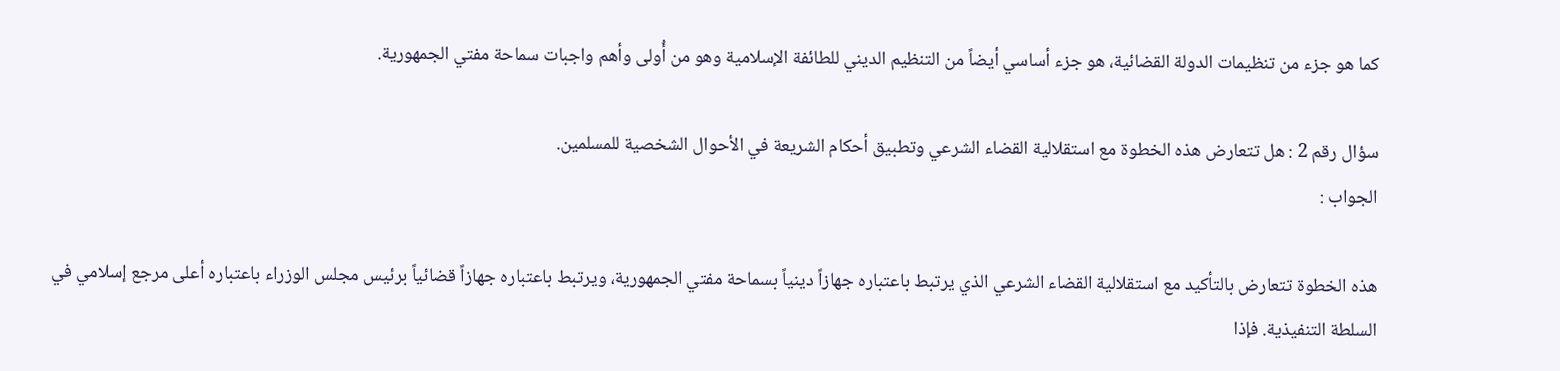كما هو جزء من تنظيمات الدولة القضائية، هو جزء أساسي أيضاً من التنظيم الديني للطائفة الإسلامية وهو من أُولى وأهم واجبات سماحة مفتي الجمهورية.

سؤال رقم 2 : هل تتعارض هذه الخطوة مع استقلالية القضاء الشرعي وتطبيق أحكام الشريعة في الأحوال الشخصية للمسلمين.
الجواب :

هذه الخطوة تتعارض بالتأكيد مع استقلالية القضاء الشرعي الذي يرتبط باعتباره جهازاً دينياً بسماحة مفتي الجمهورية، ويرتبط باعتباره جهازاً قضائياً برئيس مجلس الوزراء باعتباره أعلى مرجع إسلامي في السلطة التنفيذية. فإذا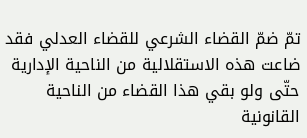تمّ ضمّ القضاء الشرعي للقضاء العدلي فقد ضاعت هذه الاستقلالية من الناحية الإدارية حتّى ولو بقي هذا القضاء من الناحية القانونية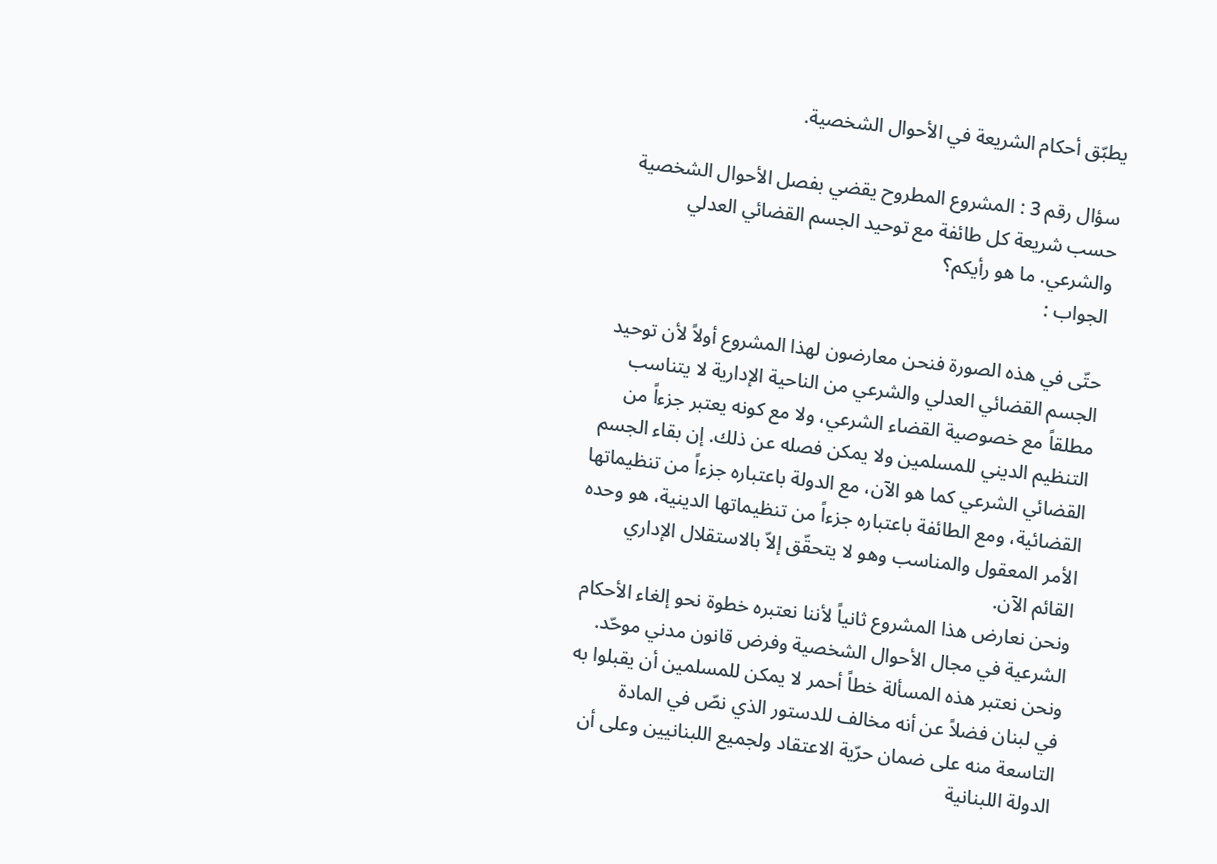يطبّق أحكام الشريعة في الأحوال الشخصية.

سؤال رقم 3 : المشروع المطروح يقضي بفصل الأحوال الشخصية حسب شريعة كل طائفة مع توحيد الجسم القضائي العدلي والشرعي. ما هو رأيكم؟
الجواب :

حتّى في هذه الصورة فنحن معارضون لهذا المشروع أولاً لأن توحيد الجسم القضائي العدلي والشرعي من الناحية الإدارية لا يتناسب مطلقاً مع خصوصية القضاء الشرعي، ولا مع كونه يعتبر جزءاً من التنظيم الديني للمسلمين ولا يمكن فصله عن ذلك. إن بقاء الجسم القضائي الشرعي كما هو الآن، مع الدولة باعتباره جزءاً من تنظيماتها القضائية، ومع الطائفة باعتباره جزءاً من تنظيماتها الدينية، هو وحده الأمر المعقول والمناسب وهو لا يتحقّق إلاّ بالاستقلال الإداري القائم الآن.
ونحن نعارض هذا المشروع ثانياً لأننا نعتبره خطوة نحو إلغاء الأحكام الشرعية في مجال الأحوال الشخصية وفرض قانون مدني موحّد. ونحن نعتبر هذه المسألة خطاً أحمر لا يمكن للمسلمين أن يقبلوا به في لبنان فضلاً عن أنه مخالف للدستور الذي نصّ في المادة التاسعة منه على ضمان حرّية الاعتقاد ولجميع اللبنانيين وعلى أن الدولة اللبنانية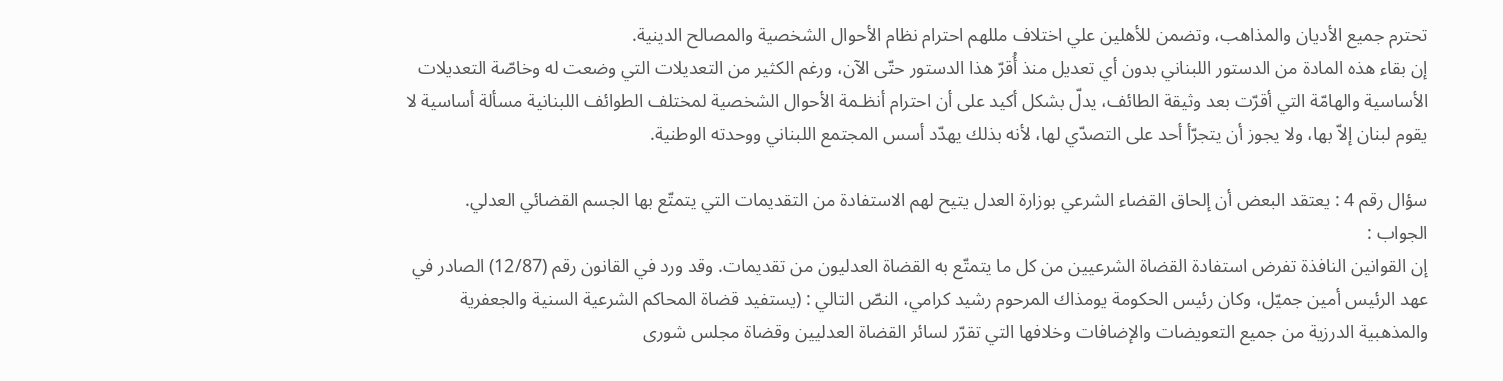تحترم جميع الأديان والمذاهب، وتضمن للأهلين علي اختلاف مللهم احترام نظام الأحوال الشخصية والمصالح الدينية.
إن بقاء هذه المادة من الدستور اللبناني بدون أي تعديل منذ أُقرّ هذا الدستور حتّى الآن، ورغم الكثير من التعديلات التي وضعت له وخاصّة التعديلات الأساسية والهامّة التي أقرّت بعد وثيقة الطائف، يدلّ بشكل أكيد على أن احترام أنظـمة الأحوال الشخصية لمختلف الطوائف اللبنانية مسألة أساسية لا يقوم لبنان إلاّ بها، ولا يجوز أن يتجرّأ أحد على التصدّي لها، لأنه بذلك يهدّد أسس المجتمع اللبناني ووحدته الوطنية.

سؤال رقم 4 : يعتقد البعض أن إلحاق القضاء الشرعي بوزارة العدل يتيح لهم الاستفادة من التقديمات التي يتمتّع بها الجسم القضائي العدلي.
الجواب :
إن القوانين النافذة تفرض استفادة القضاة الشرعيين من كل ما يتمتّع به القضاة العدليون من تقديمات. وقد ورد في القانون رقم (12/87) الصادر في عهد الرئيس أمين جميّل، وكان رئيس الحكومة يومذاك المرحوم رشيد كرامي، النصّ التالي : (يستفيد قضاة المحاكم الشرعية السنية والجعفرية والمذهبية الدرزية من جميع التعويضات والإضافات وخلافها التي تقرّر لسائر القضاة العدليين وقضاة مجلس شورى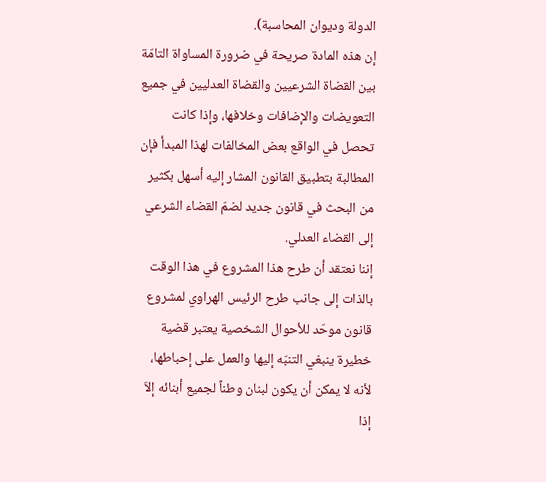الدولة وديوان المحاسبة).
إن هذه المادة صريحة في ضرورة المساواة التامّة بين القضاة الشرعيين والقضاة العدليين في جميع التعويضات والإضافات وخلافها، وإذا كانت تحصل في الواقع بعض المخالفات لهذا المبدأ فإن المطالبة بتطبيق القانون المشار إليه أسهل بكثير من البحث في قانون جديد لضمّ القضاء الشرعي إلى القضاء العدلي.
إننا نعتقد أن طرح هذا المشروع في هذا الوقت بالذات إلى جانب طرح الرئيس الهراوي لمشروع قانون موحّد للأحوال الشخصية يعتبر قضية خطيرة ينبغي التنبّه إليها والعمل على إحباطها، لأنه لا يمكن أن يكون لبنان وطناً لجميع أبنائه إلاّ إذا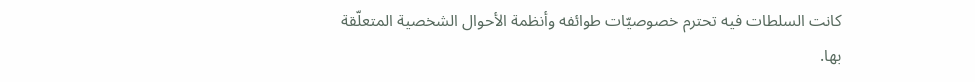كانت السلطات فيه تحترم خصوصيّات طوائفه وأنظمة الأحوال الشخصية المتعلّقة بها.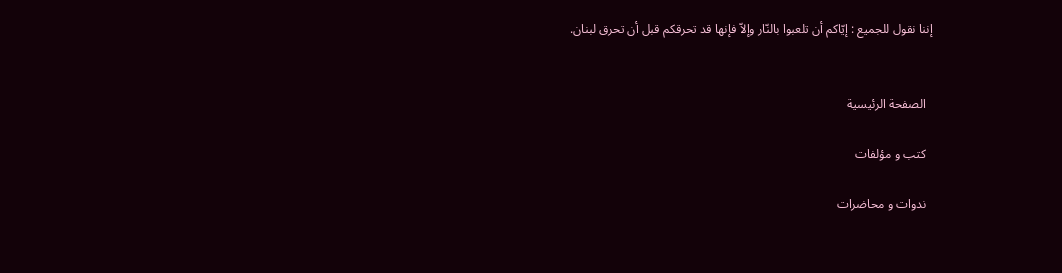إننا نقول للجميع : إيّاكم أن تلعبوا بالنّار وإلاّ فإنها قد تحرقكم قبل أن تحرق لبنان.


  الصفحة الرئيسية

  كتب و مؤلفات

  ندوات و محاضرات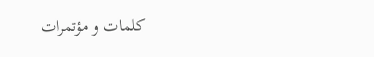كلمات و مؤتمرات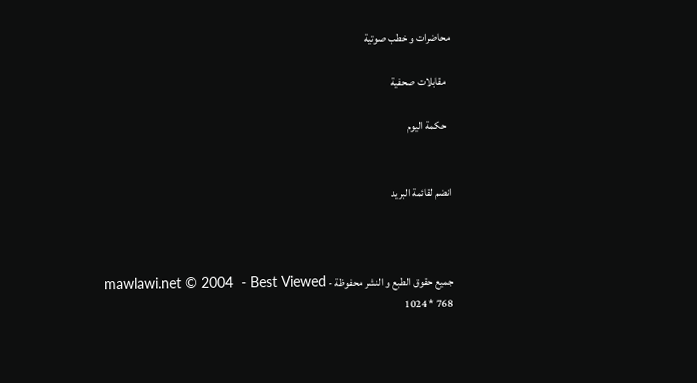محاضرات و خطب صوتية

  مقابلات صحفية

  حكمة اليوم


انضم لقائمة البريد



جميع حقوق الطبع و النشر محفوظة - mawlawi.net © 2004  - Best Viewed 1024 * 768